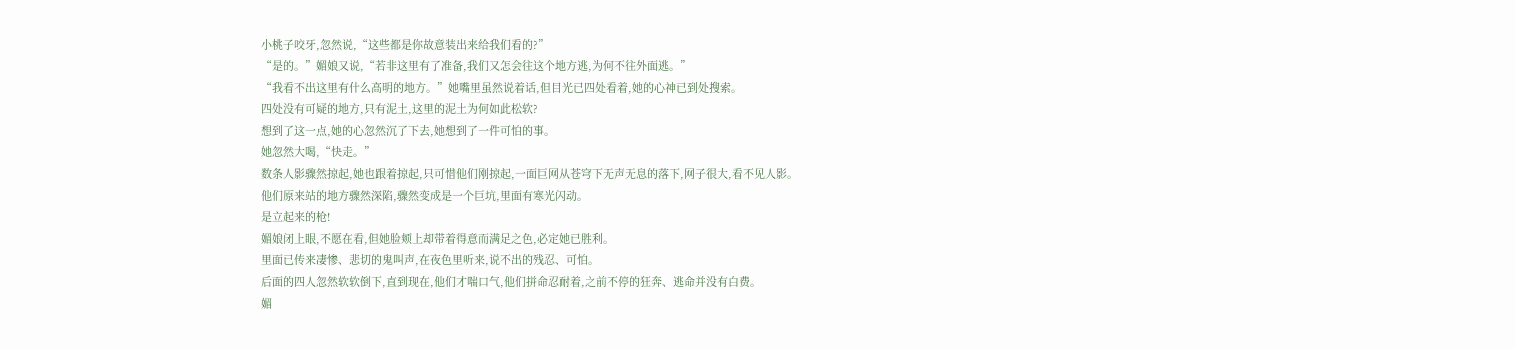小桃子咬牙,忽然说,“这些都是你故意装出来给我们看的?”
“是的。”媚娘又说,“若非这里有了准备,我们又怎会往这个地方逃,为何不往外面逃。”
“我看不出这里有什么高明的地方。”她嘴里虽然说着话,但目光已四处看着,她的心神已到处搜索。
四处没有可疑的地方,只有泥土,这里的泥土为何如此松软?
想到了这一点,她的心忽然沉了下去,她想到了一件可怕的事。
她忽然大喝,“快走。”
数条人影骤然掠起,她也跟着掠起,只可惜他们刚掠起,一面巨网从苍穹下无声无息的落下,网子很大,看不见人影。
他们原来站的地方骤然深陷,骤然变成是一个巨坑,里面有寒光闪动。
是立起来的枪!
媚娘闭上眼,不愿在看,但她脸颊上却带着得意而满足之色,必定她已胜利。
里面已传来凄惨、悲切的鬼叫声,在夜色里听来,说不出的残忍、可怕。
后面的四人忽然软软倒下,直到现在,他们才喘口气,他们拼命忍耐着,之前不停的狂奔、逃命并没有白费。
媚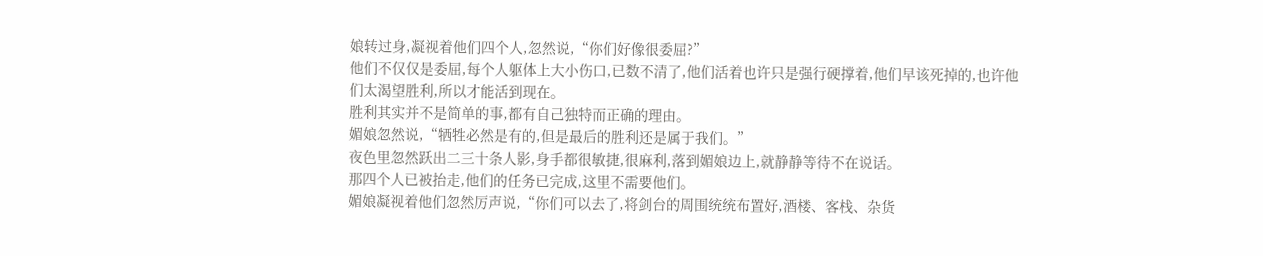娘转过身,凝视着他们四个人,忽然说,“你们好像很委屈?”
他们不仅仅是委屈,每个人躯体上大小伤口,已数不清了,他们活着也许只是强行硬撑着,他们早该死掉的,也许他们太渴望胜利,所以才能活到现在。
胜利其实并不是简单的事,都有自己独特而正确的理由。
媚娘忽然说,“牺牲必然是有的,但是最后的胜利还是属于我们。”
夜色里忽然跃出二三十条人影,身手都很敏捷,很麻利,落到媚娘边上,就静静等待不在说话。
那四个人已被抬走,他们的任务已完成,这里不需要他们。
媚娘凝视着他们忽然厉声说,“你们可以去了,将剑台的周围统统布置好,酒楼、客栈、杂货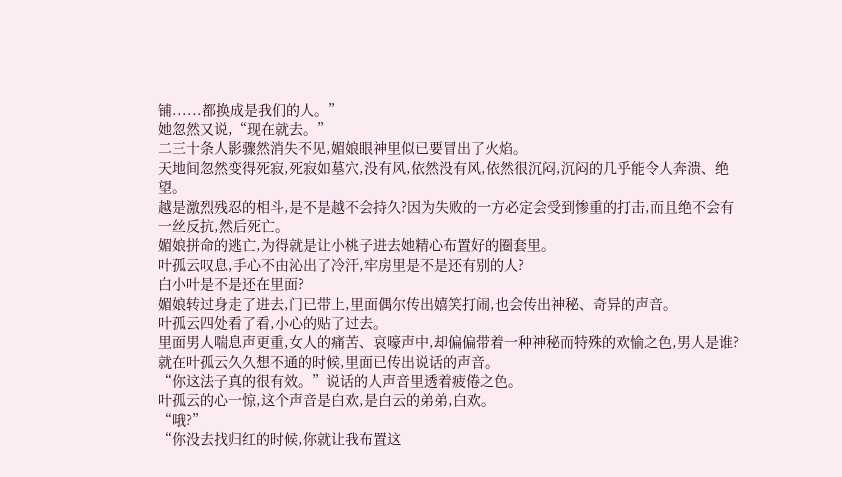铺......都换成是我们的人。”
她忽然又说,“现在就去。”
二三十条人影骤然消失不见,媚娘眼神里似已要冒出了火焰。
天地间忽然变得死寂,死寂如墓穴,没有风,依然没有风,依然很沉闷,沉闷的几乎能令人奔溃、绝望。
越是激烈残忍的相斗,是不是越不会持久?因为失败的一方必定会受到惨重的打击,而且绝不会有一丝反抗,然后死亡。
媚娘拼命的逃亡,为得就是让小桃子进去她精心布置好的圈套里。
叶孤云叹息,手心不由沁出了冷汗,牢房里是不是还有别的人?
白小叶是不是还在里面?
媚娘转过身走了进去,门已带上,里面偶尔传出嬉笑打闹,也会传出神秘、奇异的声音。
叶孤云四处看了看,小心的贴了过去。
里面男人喘息声更重,女人的痛苦、哀嚎声中,却偏偏带着一种神秘而特殊的欢愉之色,男人是谁?
就在叶孤云久久想不通的时候,里面已传出说话的声音。
“你这法子真的很有效。”说话的人声音里透着疲倦之色。
叶孤云的心一惊,这个声音是白欢,是白云的弟弟,白欢。
“哦?”
“你没去找归红的时候,你就让我布置这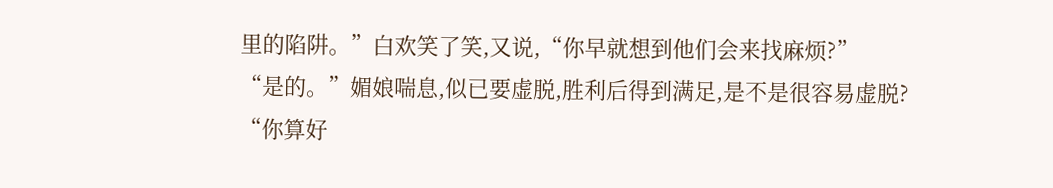里的陷阱。”白欢笑了笑,又说,“你早就想到他们会来找麻烦?”
“是的。”媚娘喘息,似已要虚脱,胜利后得到满足,是不是很容易虚脱?
“你算好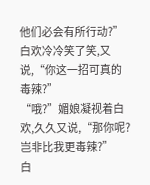他们必会有所行动?”白欢冷冷笑了笑,又说,“你这一招可真的毒辣?”
“哦?”媚娘凝视着白欢,久久又说,“那你呢?岂非比我更毒辣?”
白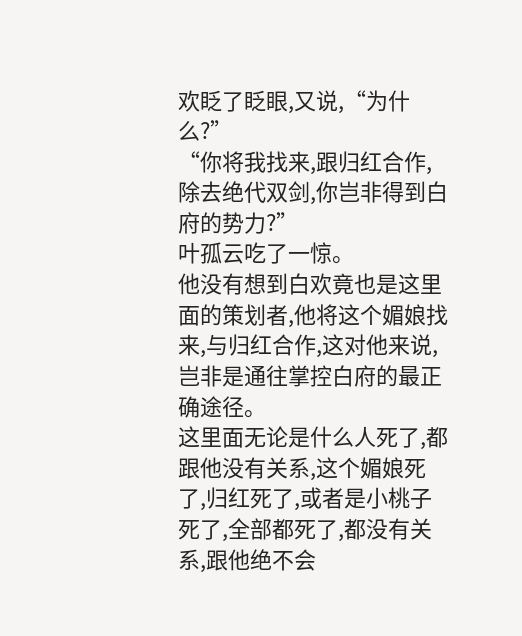欢眨了眨眼,又说,“为什么?”
“你将我找来,跟归红合作,除去绝代双剑,你岂非得到白府的势力?”
叶孤云吃了一惊。
他没有想到白欢竟也是这里面的策划者,他将这个媚娘找来,与归红合作,这对他来说,岂非是通往掌控白府的最正确途径。
这里面无论是什么人死了,都跟他没有关系,这个媚娘死了,归红死了,或者是小桃子死了,全部都死了,都没有关系,跟他绝不会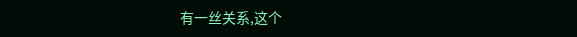有一丝关系,这个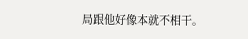局跟他好像本就不相干。